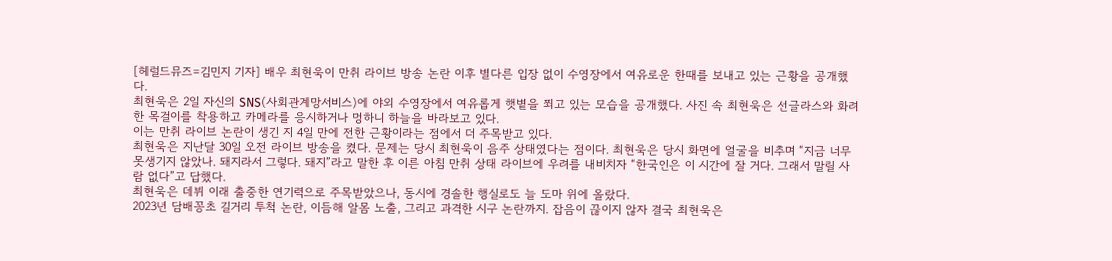[헤럴드뮤즈=김민지 기자] 배우 최현욱이 만취 라이브 방송 논란 이후 별다른 입장 없이 수영장에서 여유로운 한때를 보내고 있는 근황을 공개했다.
최현욱은 2일 자신의 SNS(사회관계망서비스)에 야외 수영장에서 여유롭게 햇볕을 쬐고 있는 모습을 공개했다. 사진 속 최현욱은 선글라스와 화려한 목걸이를 착용하고 카메라를 응시하거나 멍하니 하늘을 바라보고 있다.
이는 만취 라이브 논란이 생긴 지 4일 만에 전한 근황이라는 점에서 더 주목받고 있다.
최현욱은 지난달 30일 오전 라이브 방송을 켰다. 문제는 당시 최현욱이 음주 상태였다는 점이다. 최현욱은 당시 화면에 얼굴을 비추며 “지금 너무 못생기지 않았나. 돼지라서 그렇다. 돼지”라고 말한 후 이른 아침 만취 상태 라이브에 우려를 내비치자 “한국인은 이 시간에 잘 거다. 그래서 말릴 사람 없다”고 답했다.
최현욱은 데뷔 이래 출중한 연기력으로 주목받았으나, 동시에 경솔한 행실로도 늘 도마 위에 올랐다.
2023년 담배꽁초 길거리 투척 논란, 이듬해 알몸 노출, 그리고 과격한 시구 논란까지. 잡음이 끊이지 않자 결국 최현욱은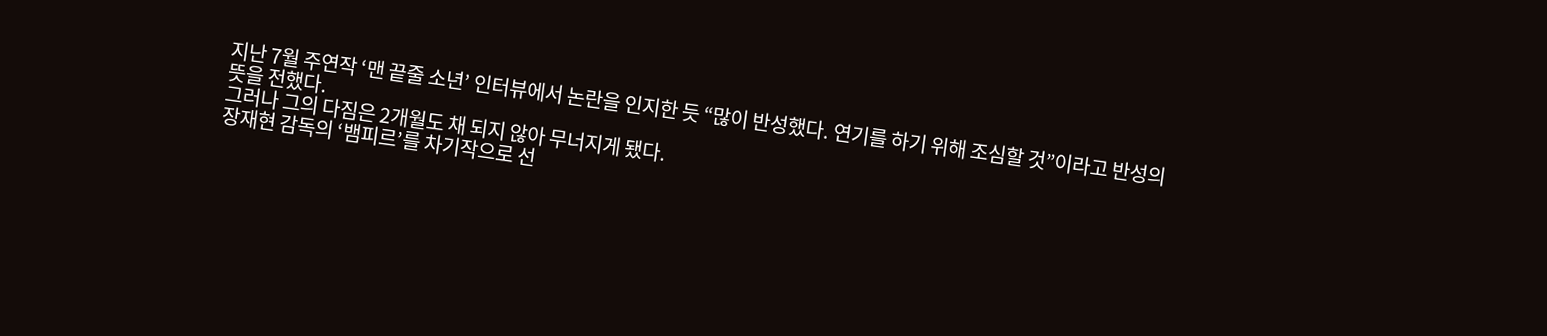지난 7월 주연작 ‘맨 끝줄 소년’ 인터뷰에서 논란을 인지한 듯 “많이 반성했다. 연기를 하기 위해 조심할 것”이라고 반성의 뜻을 전했다.
그러나 그의 다짐은 2개월도 채 되지 않아 무너지게 됐다.
장재현 감독의 ‘뱀피르’를 차기작으로 선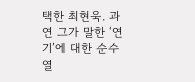택한 최현욱. 과연 그가 말한 ‘연기’에 대한 순수 열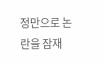정만으로 논란을 잠재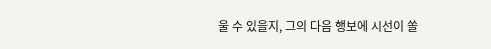울 수 있을지, 그의 다음 행보에 시선이 쏠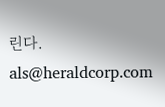린다.
als@heraldcorp.com